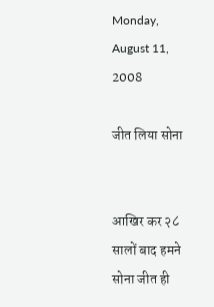Monday, August 11, 2008

जीत लिया सोना


आखिर कर २८ सालों बाद हमने सोना जीत ही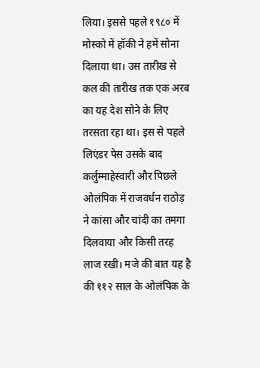लिया। इससे पहले १९८० में मोस्को में हॉकी ने हमें सोना दिलाया था। उस तारीख से कल की तारीख तक एक अरब का यह देश सोने के लिए तरसता रहा था। इस से पहले लिएंडर पेस उसके बाद कर्लुम्माहेस्वारी और पिछले ओलंपिक में राजवर्धन राठोड़ ने कांसा और चांदी का तमगा दिलवाया और किसी तरह लाज रखी। मजे की बात यह है की ११२ साल के ओलंपिक के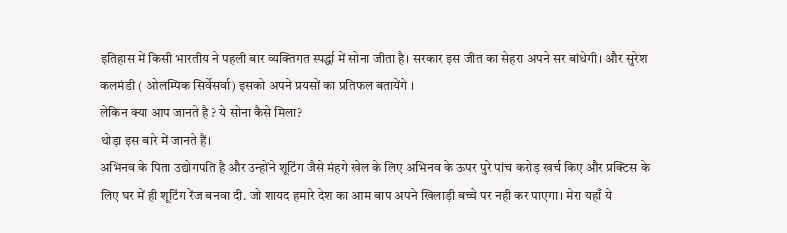इतिहास में किसी भारतीय ने पहली बार व्यक्तिगत स्पर्द्धा में सोना जीता है। सरकार इस जीत का सेहरा अपने सर बांधेगी। और सुरेश कलमंडी ( ओलम्पिक सिर्वेसर्वा) इसको अपने प्रयसों का प्रतिफल बतायेंगे ।
लेकिन क्या आप जानते है ? ये सोना कैसे मिला?
थोड़ा इस बारे में जानते हैं।
अभिनव के पिता उद्योगपति है और उन्होंने शूटिंग जैसे मंहगे खेल के लिए अभिनव के ऊपर पुरे पांच करोड़ खर्च किए और प्रक्टिस के लिए घर में ही शूटिंग रेंज बनवा दी. जो शायद हमारे देश का आम बाप अपने खिलाड़ी बच्चे पर नही कर पाएगा। मेरा यहाँ ये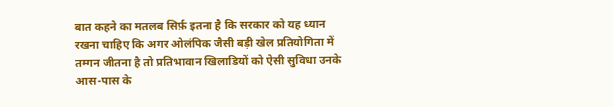बात कहने का मतलब सिर्फ़ इतना है कि सरकार को यह ध्यान रखना चाहिए कि अगर ओलंपिक जैसी बड़ी खेल प्रतियोगिता में तम्गन जीतना है तो प्रतिभावान खिलाडियों को ऐसी सुविधा उनके आस-पास के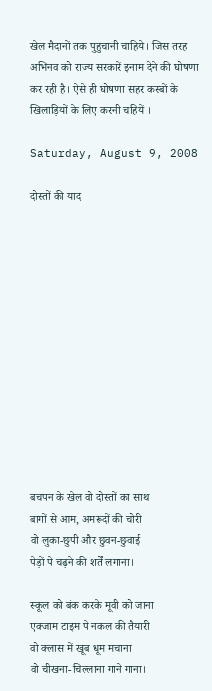खेल मैदानों तक पुहुचानी चाहिये। जिस तरह अभिनव को राज्य सरकारें इनाम देने की घोषणा कर रही है। ऐसे ही घोषणा सहर कस्बों के खिलाड़ियों के लिए करनी चहियें ।

Saturday, August 9, 2008

दोस्तों की याद













बचपन के खेल वो दोस्तों का साथ
बागों से आम, अमरूदों की चोरी
वो लुका-छुपी और छुवन-छुवाई
पेड़ों पे चढ़ने की शर्तें लगाना।

स्कूल को बंक करके मूवी को जाना
एक्जाम टाइम पे नकल की तैयारी
वो क्लास में खूब धूम मचाना
वो चीखना-चिल्लाना गाने गाना।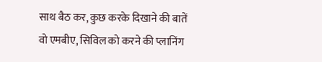साथ बैठ कर, कुछ करके दिखाने की बातें
वो एमबीए, सिविल को करने की प्लानिंग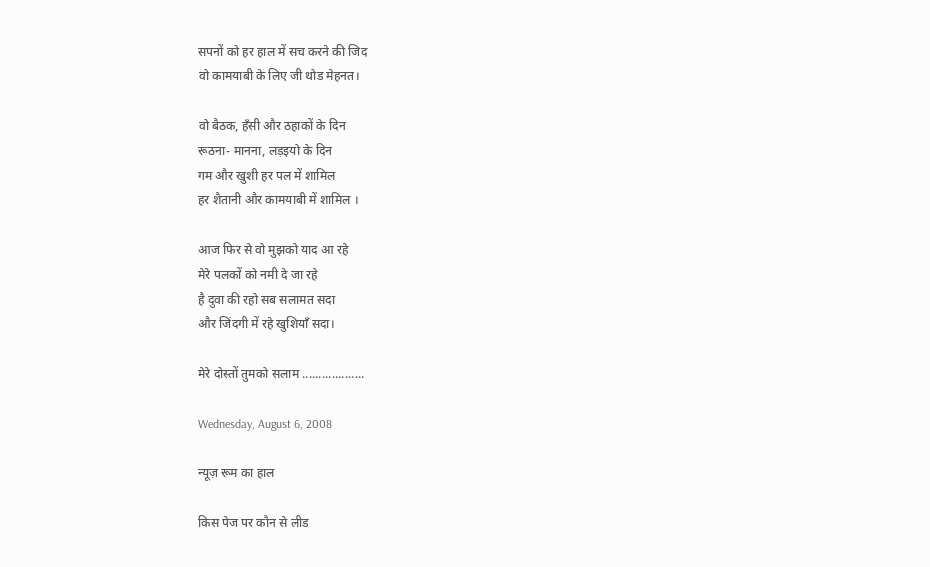सपनों को हर हाल में सच करने की जिद
वो कामयाबी के लिए जी थोड मेहनत।

वो बैठक, हँसी और ठहाकों के दिन
रूठना- मानना, लड़इयो के दिन
गम और खुशी हर पल में शामिल
हर शैतानी और कामयाबी में शामिल ।

आज फिर से वो मुझको याद आ रहे
मेरे पलकों को नमी दे जा रहे
है दुवा की रहो सब सलामत सदा
और जिंदगी में रहे खुशियाँ सदा।

मेरे दोस्तों तुमको सलाम ...................

Wednesday, August 6, 2008

न्यूज़ रूम का हाल

किस पेज पर कौन से लीड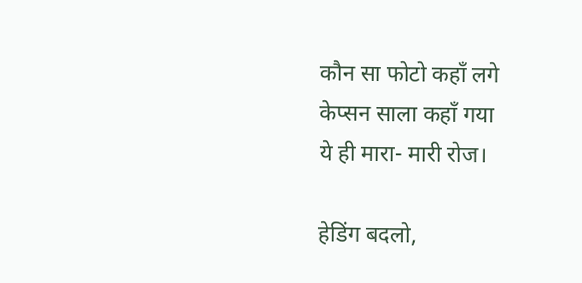कौन सा फोटो कहाँ लगे
केप्सन साला कहाँ गया
ये ही मारा- मारी रोज।

हेडिंग बदलो,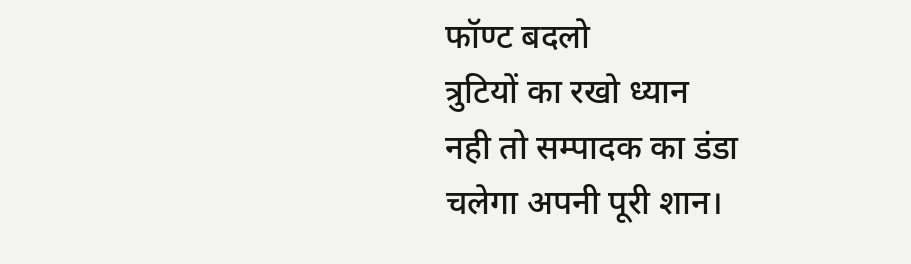फॉण्ट बदलो
त्रुटियों का रखो ध्यान
नही तो सम्पादक का डंडा
चलेगा अपनी पूरी शान।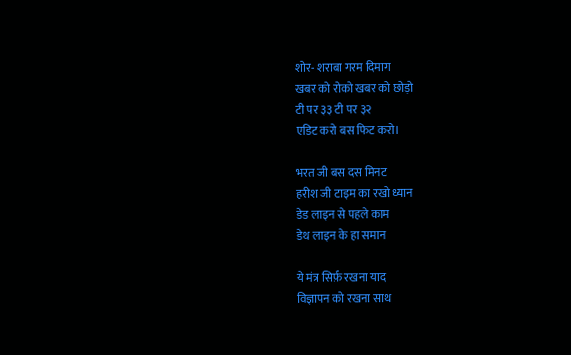शोर- शराबा गरम दिमाग
खबर को रोको खबर को छोड़ो
टी पर ३३ टी पर ३२
एडिट करो बस फिट करो।

भरत जी बस दस मिनट
हरीश जी टाइम का रखो ध्यान
डेड लाइन से पहले काम
डेथ लाइन के हा समान

ये मंत्र सिर्फ़ रखना याद
विज्ञापन को रखना साथ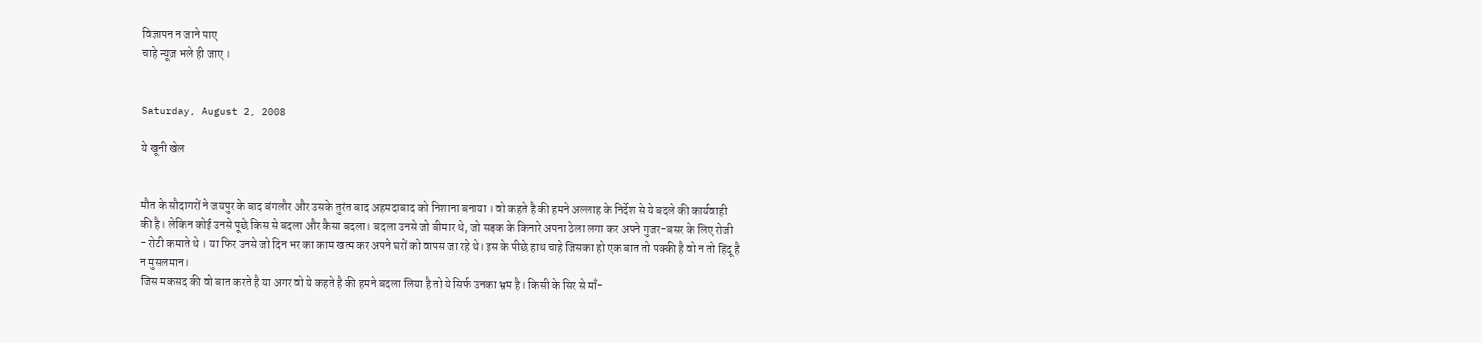विज्ञापन न जाने पाए
चाहे न्यूज़ भले ही जाए ।


Saturday, August 2, 2008

ये खूनी खेल


मौत के सौदागरों ने जयपुर के बाद बंगलौर और उसके तुरंत बाद अहमदाबाद को निशाना बनाया । वो कहते है की हमने अल्लाह के निर्देश से ये बदले की कार्यवाही की है। लेकिन कोई उनसे पूछे किस से बदला और कैसा बदला। बदला उनसे जो बीमार थे, जो सड़क के किनारे अपना ठेला लगा कर अपने गुजर-बसर के लिए रोजी - रोटी कमाते थे । या फिर उनसे जो दिन भर का काम खत्म कर अपने घरों को वापस जा रहे थे। इस के पीछे हाथ चाहे जिसका हो एक बात तो पक्की है वो न तो हिंदू है न मुसलमान।
जिस मकसद की वो बात करते है या अगर वो ये कहते है की हमने बदला लिया है तो ये सिर्फ उनका भ्रम है। किसी के सिर से माँ-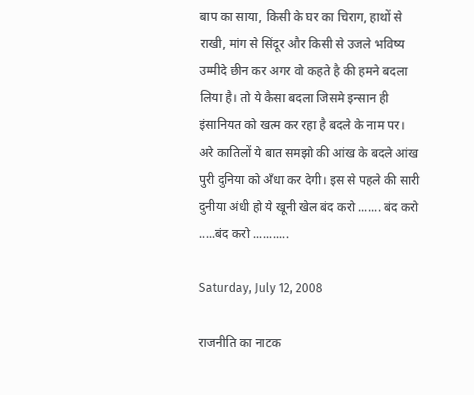बाप का साया, किसी के घर का चिराग, हाथों से राखी, मांग से सिंदूर और किसी से उजले भविष्य उम्मीदे छीन कर अगर वो कहते है की हमने बदला लिया है। तो ये कैसा बदला जिसमे इन्सान ही इंसानियत को खत्म कर रहा है बदले के नाम पर।
अरे कातिलों ये बात समझो की आंख के बदले आंख पुरी दुनिया को अँधा कर देगी। इस से पहले की सारी दुनीया अंधी हो ये खूनी खेल बंद करो ....... बंद करो .....बंद करो ...........

Saturday, July 12, 2008

राजनीति का नाटक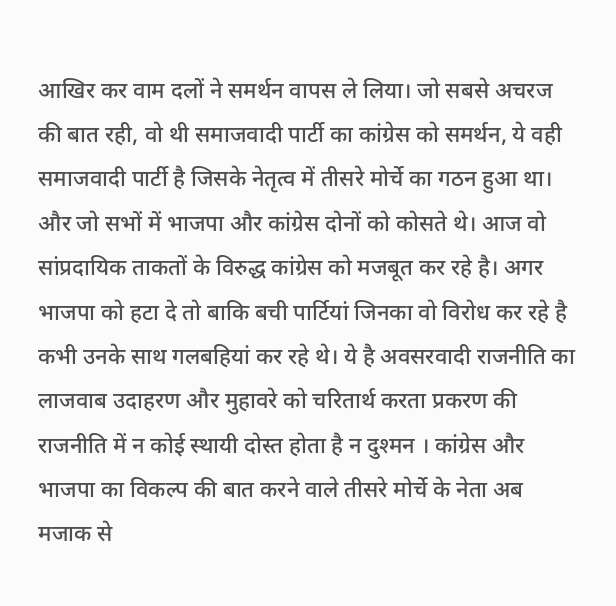आखिर कर वाम दलों ने समर्थन वापस ले लिया। जो सबसे अचरज की बात रही, वो थी समाजवादी पार्टी का कांग्रेस को समर्थन, ये वही समाजवादी पार्टी है जिसके नेतृत्व में तीसरे मोर्चे का गठन हुआ था। और जो सभों में भाजपा और कांग्रेस दोनों को कोसते थे। आज वो सांप्रदायिक ताकतों के विरुद्ध कांग्रेस को मजबूत कर रहे है। अगर भाजपा को हटा दे तो बाकि बची पार्टियां जिनका वो विरोध कर रहे है कभी उनके साथ गलबहियां कर रहे थे। ये है अवसरवादी राजनीति का लाजवाब उदाहरण और मुहावरे को चरितार्थ करता प्रकरण की राजनीति में न कोई स्थायी दोस्त होता है न दुश्मन । कांग्रेस और भाजपा का विकल्प की बात करने वाले तीसरे मोर्चे के नेता अब मजाक से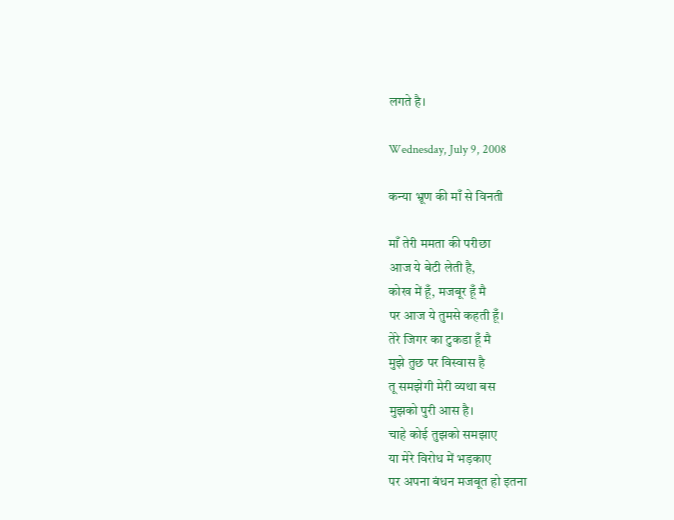लगते है।

Wednesday, July 9, 2008

कन्या भ्रूण की माँ से विनती

माँ तेरी ममता की परीछा
आज ये बेटी लेती है,
कोख में हूँ, मजबूर हूँ मै
पर आज ये तुमसे कहती हूँ।
तेरे जिगर का टुकडा हूँ मै
मुझे तुछ पर विस्वास है
तू समझेगी मेरी व्यथा बस
मुझको पुरी आस है।
चाहे कोई तुझको समझाए
या मेरे विरोध में भड़काए
पर अपना बंधन मजबूत हो इतना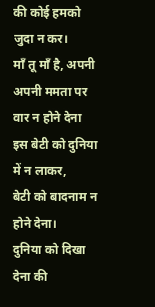की कोई हमको जुदा न कर।
माँ तू माँ है, अपनी
अपनी ममता पर वार न होने देना
इस बेटी को दुनिया में न लाकर,
बेटी को बादनाम न होने देना।
दुनिया को दिखा देना की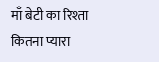माँ बेटी का रिश्ता कितना प्यारा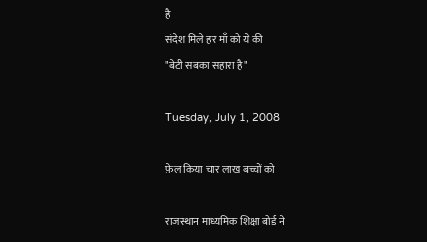है
संदेश मिले हर माँ को ये की
"बेटी सबका सहारा है"

Tuesday, July 1, 2008

फ़ेल किया चार लाख बच्चों को

राजस्थान माध्यमिक शिक्षा बोर्ड ने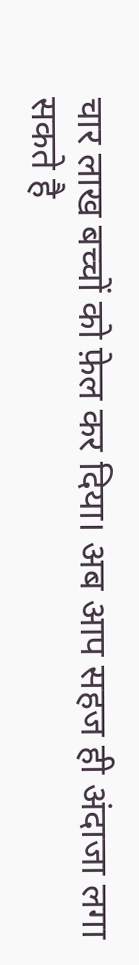चार लाख बच्चों को फ़ेल कर दिया। अब आप सहज ही अंदाजा लगा सकते है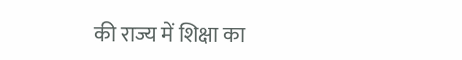की राज्य में शिक्षा का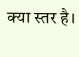क्या स्तर है।